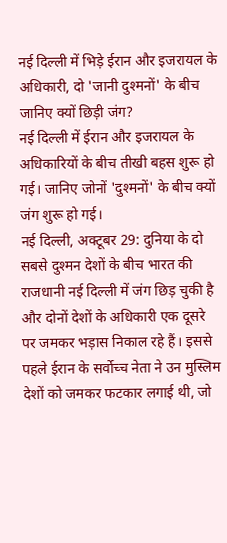नई दिल्ली में भिड़े ईरान और इजरायल के अधिकारी, दो 'जानी दुश्मनों' के बीच जानिए क्यों छिड़ी जंग?
नई दिल्ली में ईरान और इजरायल के अधिकारियों के बीच तीखी बहस शुरू हो गई। जानिए जोनों 'दुश्मनों' के बीच क्यों जंग शुरू हो गई।
नई दिल्ली, अक्टूबर 29: दुनिया के दो सबसे दुश्मन देशों के बीच भारत की राजधानी नई दिल्ली में जंग छिड़ चुकी है और दोनों देशों के अधिकारी एक दूसरे पर जमकर भड़ास निकाल रहे हैं। इससे पहले ईरान के सर्वोच्च नेता ने उन मुस्लिम देशों को जमकर फटकार लगाई थी, जो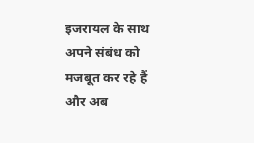इजरायल के साथ अपने संबंध को मजबूत कर रहे हैं और अब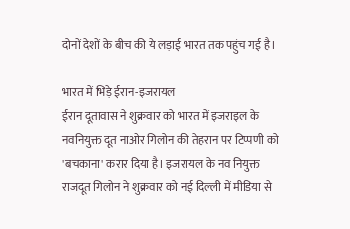दोनों देशों के बीच की ये लड़ाई भारत तक पहुंच गई है।

भारत में भिड़े ईरान-इजरायल
ईरान दूतावास ने शुक्रवार को भारत में इजराइल के नवनियुक्त दूत नाओर गिलोन की तेहरान पर टिप्पणी को 'बचकाना' करार दिया है। इजरायल के नव नियुक्त राजदूत गिलोन ने शुक्रवार को नई दिल्ली में मीडिया से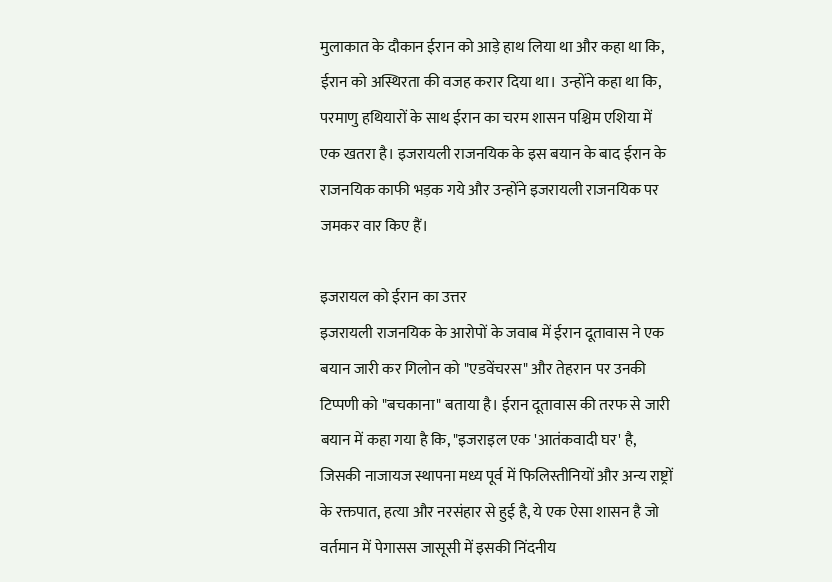मुलाकात के दौकान ईरान को आड़े हाथ लिया था और कहा था कि, ईरान को अस्थिरता की वजह करार दिया था। उन्होंने कहा था कि, परमाणु हथियारों के साथ ईरान का चरम शासन पश्चिम एशिया में एक खतरा है। इजरायली राजनयिक के इस बयान के बाद ईरान के राजनयिक काफी भड़क गये और उन्होंने इजरायली राजनयिक पर जमकर वार किए हैं।

इजरायल को ईरान का उत्तर
इजरायली राजनयिक के आरोपों के जवाब में ईरान दूतावास ने एक बयान जारी कर गिलोन को "एडवेंचरस" और तेहरान पर उनकी टिप्पणी को "बचकाना" बताया है। ईरान दूतावास की तरफ से जारी बयान में कहा गया है कि, "इजराइल एक 'आतंकवादी घर' है, जिसकी नाजायज स्थापना मध्य पूर्व में फिलिस्तीनियों और अन्य राष्ट्रों के रक्तपात, हत्या और नरसंहार से हुई है, ये एक ऐसा शासन है जो वर्तमान में पेगासस जासूसी में इसकी निंदनीय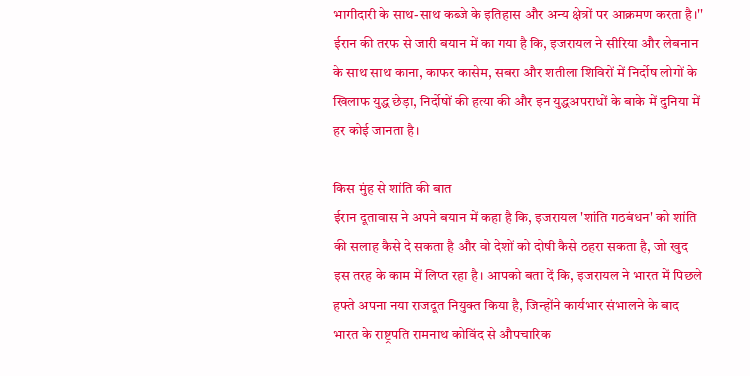भागीदारी के साथ-साथ कब्जे के इतिहास और अन्य क्षेत्रों पर आक्रमण करता है।'' ईरान की तरफ से जारी बयान में का गया है कि, इजरायल ने सीरिया और लेबनान के साथ साथ काना, काफर कासेम, सबरा और शतीला शिविरों में निर्दोष लोगों के खिलाफ युद्ध छेड़ा, निर्दोषों की हत्या की और इन युद्धअपराधों के बाके में दुनिया में हर कोई जानता है।

किस मुंह से शांति की बात
ईरान दूतावास ने अपने बयान में कहा है कि, इजरायल 'शांति गठबंधन' को शांति की सलाह कैसे दे सकता है और वो देशों को दोषी कैसे ठहरा सकता है, जो खुद इस तरह के काम में लिप्त रहा है। आपको बता दें कि, इजरायल ने भारत में पिछले हफ्ते अपना नया राजदूत नियुक्त किया है, जिन्होंने कार्यभार संभालने के बाद भारत के राष्ट्रपति रामनाथ कोविंद से औपचारिक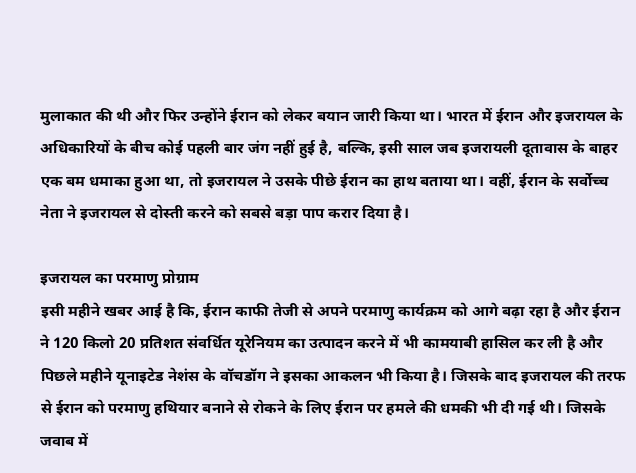मुलाकात की थी और फिर उन्होंने ईरान को लेकर बयान जारी किया था। भारत में ईरान और इजरायल के अधिकारियों के बीच कोई पहली बार जंग नहीं हुई है, बल्कि, इसी साल जब इजरायली दूतावास के बाहर एक बम धमाका हुआ था, तो इजरायल ने उसके पीछे ईरान का हाथ बताया था। वहीं, ईरान के सर्वोच्च नेता ने इजरायल से दोस्ती करने को सबसे बड़ा पाप करार दिया है।

इजरायल का परमाणु प्रोग्राम
इसी महीने खबर आई है कि, ईरान काफी तेजी से अपने परमाणु कार्यक्रम को आगे बढ़ा रहा है और ईरान ने 120 किलो 20 प्रतिशत संवर्धित यूरेनियम का उत्पादन करने में भी कामयाबी हासिल कर ली है और पिछले महीने यूनाइटेड नेशंस के वॉचडॉग ने इसका आकलन भी किया है। जिसके बाद इजरायल की तरफ से ईरान को परमाणु हथियार बनाने से रोकने के लिए ईरान पर हमले की धमकी भी दी गई थी। जिसके जवाब में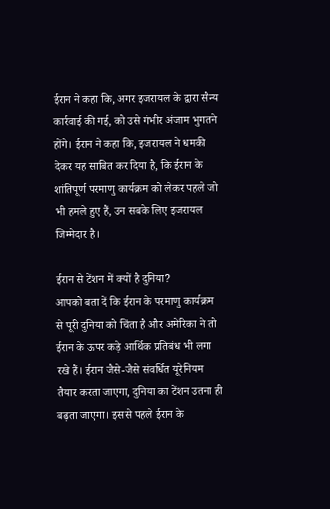ईरान ने कहा कि, अगर इजरायल के द्वारा सैन्य कार्रवाई की गई, को उसे गंभीर अंजाम भुगतने होंगे। ईरान ने कहा कि, इजरायल ने धमकी देकर यह साबित कर दिया है, कि ईरान के शांतिपूर्ण परमाणु कार्यक्रम को लेकर पहले जो भी हमले हुए हैं, उन सबके लिए इजरायल जिम्मेदार है।

ईरान से टेंशन में क्यों है दुनिया?
आपको बता दें कि ईरान के परमाणु कार्यक्रम से पूरी दुनिया को चिंता है और अमेरिका ने तो ईरान के ऊपर कड़े आर्थिक प्रतिबंध भी लगा रखे हैं। ईरान जैसे-जैसे संवर्धित यूरेनियम तैयार करता जाएगा, दुनिया का टेंशन उतना ही बढ़ता जाएगा। इससे पहले ईरान के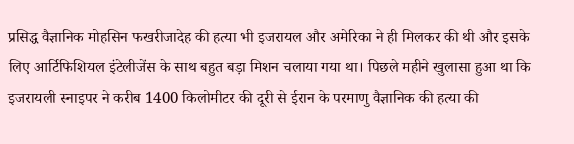प्रसिद्ध वैज्ञानिक मोहसिन फखरीजादेह की हत्या भी इजरायल और अमेरिका ने ही मिलकर की थी और इसके लिए आर्टिफिशियल इंटेलीजेंस के साथ बहुत बड़ा मिशन चलाया गया था। पिछले महीने खुलासा हुआ था कि इजरायली स्नाइपर ने करीब 1400 किलोमीटर की दूरी से ईरान के परमाणु वैज्ञानिक की हत्या की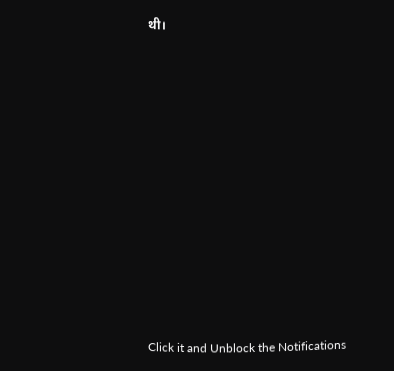थी।












Click it and Unblock the Notifications